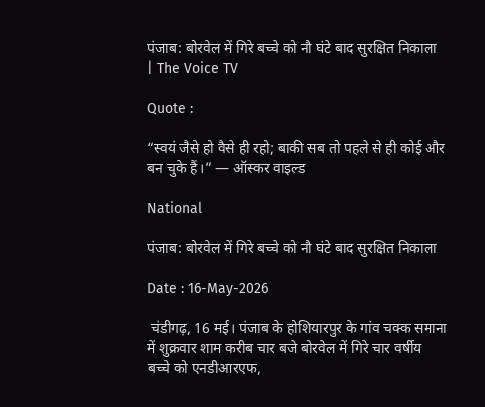पंजाब: बोरवेल में गिरे बच्चे को नौ घंटे बाद सुरक्षित निकाला | The Voice TV

Quote :

“स्वयं जैसे हो वैसे ही रहो; बाकी सब तो पहले से ही कोई और बन चुके हैं।” ― ऑस्कर वाइल्ड

National

पंजाब: बोरवेल में गिरे बच्चे को नौ घंटे बाद सुरक्षित निकाला

Date : 16-May-2026

 चंडीगढ़, 16 मई। पंजाब के होशियारपुर के गांव चक्क समाना में शुक्रवार शाम करीब चार बजे बोरवेल में गिरे चार वर्षीय बच्चे को एनडीआरएफ,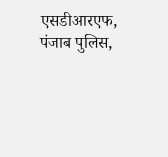एसडीआरएफ, पंजाब पुलिस,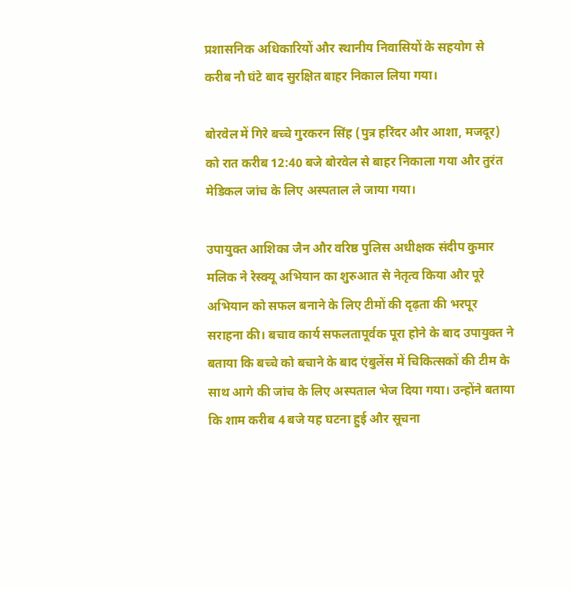प्रशासनिक अधिकारियों और स्थानीय निवासियों के सहयोग से करीब नौ घंटे बाद सुरक्षित बाहर निकाल लिया गया।

बोरवेल में गिरे बच्चे गुरकरन सिंह (पुत्र हरिंदर और आशा, मजदूर) को रात करीब 12:40 बजे बोरवेल से बाहर निकाला गया और तुरंत मेडिकल जांच के लिए अस्पताल ले जाया गया।

उपायुक्त आशिका जैन और वरिष्ठ पुलिस अधीक्षक संदीप कुमार मलिक ने रेस्क्यू अभियान का शुरुआत से नेतृत्व किया और पूरे अभियान को सफल बनाने के लिए टीमों की दृढ़ता की भरपूर सराहना की। बचाव कार्य सफलतापूर्वक पूरा होने के बाद उपायुक्त ने बताया कि बच्चे को बचाने के बाद एंबुलेंस में चिकित्सकों की टीम के साथ आगे की जांच के लिए अस्पताल भेज दिया गया। उन्होंने बताया कि शाम करीब 4 बजे यह घटना हुई और सूचना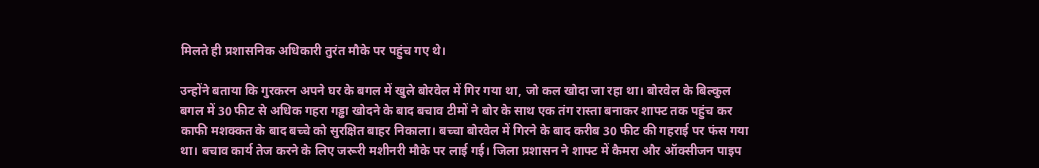मिलते ही प्रशासनिक अधिकारी तुरंत मौके पर पहुंच गए थे।

उन्होंने बताया कि गुरकरन अपने घर के बगल में खुले बोरवेल में गिर गया था, जो कल खोदा जा रहा था। बोरवेल के बिल्कुल बगल में 30 फीट से अधिक गहरा गड्ढा खोदने के बाद बचाव टीमों ने बोर के साथ एक तंग रास्ता बनाकर शाफ्ट तक पहुंच कर काफी मशक्कत के बाद बच्चे को सुरक्षित बाहर निकाला। बच्चा बोरवेल में गिरने के बाद करीब 30 फीट की गहराई पर फंस गया था। बचाव कार्य तेज करने के लिए जरूरी मशीनरी मौके पर लाई गई। जिला प्रशासन ने शाफ्ट में कैमरा और ऑक्सीजन पाइप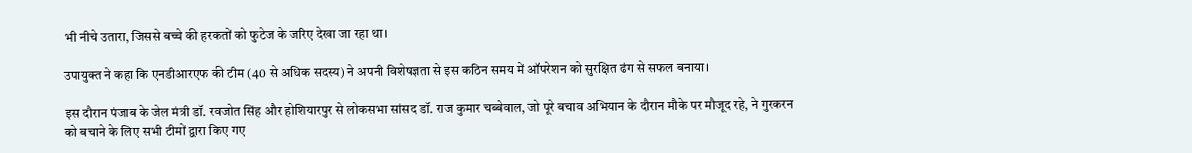भी नीचे उतारा, जिससे बच्चे की हरकतों को फुटेज के जरिए देखा जा रहा था।

उपायुक्त ने कहा कि एनडीआरएफ की टीम (40 से अधिक सदस्य) ने अपनी विशेषज्ञता से इस कठिन समय में ऑपरेशन को सुरक्षित ढंग से सफल बनाया।

इस दौरान पंजाब के जेल मंत्री डॉ. रवजोत सिंह और होशियारपुर से लोकसभा सांसद डॉ. राज कुमार चब्बेवाल, जो पूरे बचाव अभियान के दौरान मौके पर मौजूद रहे, ने गुरकरन को बचाने के लिए सभी टीमों द्वारा किए गए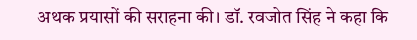अथक प्रयासों की सराहना की। डॉ. रवजोत सिंह ने कहा कि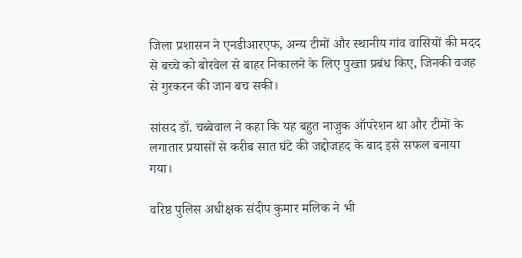जिला प्रशासन ने एनडीआरएफ, अन्य टीमों और स्थानीय गांव वासियों की मदद से बच्चे को बोरवेल से बाहर निकालने के लिए पुख्ता प्रबंध किए, जिनकी वजह से गुरकरन की जान बच सकी।

सांसद डॉ. चब्बेवाल ने कहा कि यह बहुत नाजुक ऑपरेशन था और टीमों के लगातार प्रयासों से करीब सात घंटे की जद्दोजहद के बाद इसे सफल बनाया गया।

वरिष्ठ पुलिस अधीक्षक संदीप कुमार मलिक ने भी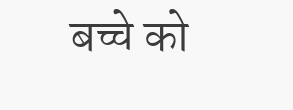बच्चे को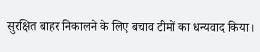सुरक्षित बाहर निकालने के लिए बचाव टीमों का धन्यवाद किया।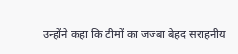उन्होंने कहा कि टीमों का जज्बा बेहद सराहनीय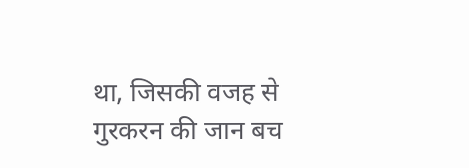था, जिसकी वजह से गुरकरन की जान बच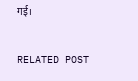गई।


RELATED POST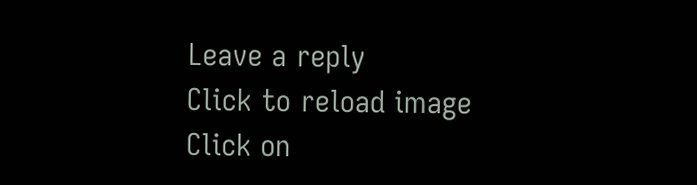Leave a reply
Click to reload image
Click on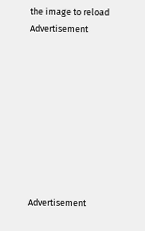the image to reload
Advertisement









Advertisement